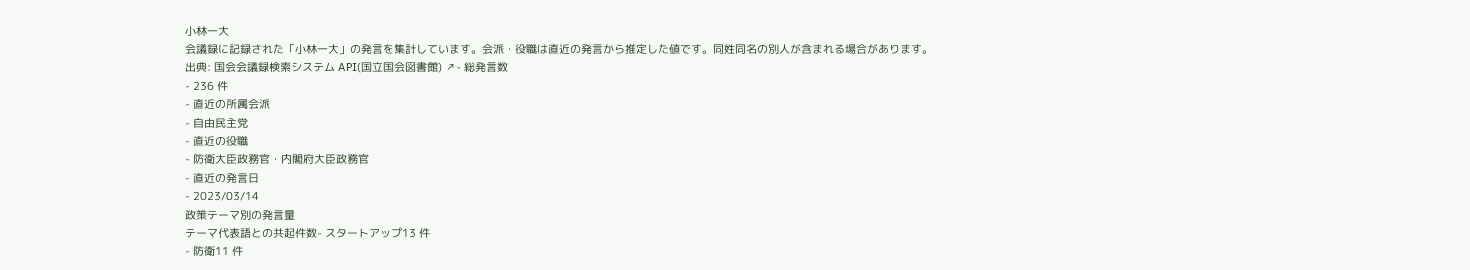小林一大
会議録に記録された「小林一大」の発言を集計しています。会派・役職は直近の発言から推定した値です。同姓同名の別人が含まれる場合があります。
出典: 国会会議録検索システム API(国立国会図書館) ↗- 総発言数
- 236 件
- 直近の所属会派
- 自由民主党
- 直近の役職
- 防衛大臣政務官・内閣府大臣政務官
- 直近の発言日
- 2023/03/14
政策テーマ別の発言量
テーマ代表語との共起件数- スタートアップ13 件
- 防衛11 件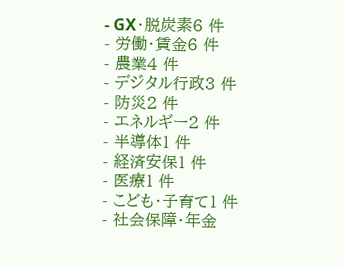- GX・脱炭素6 件
- 労働・賃金6 件
- 農業4 件
- デジタル行政3 件
- 防災2 件
- エネルギー2 件
- 半導体1 件
- 経済安保1 件
- 医療1 件
- こども・子育て1 件
- 社会保障・年金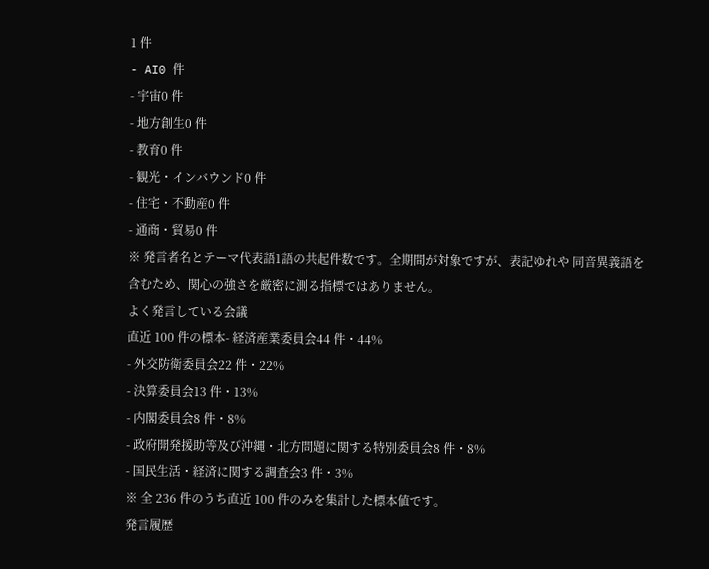1 件
- AI0 件
- 宇宙0 件
- 地方創生0 件
- 教育0 件
- 観光・インバウンド0 件
- 住宅・不動産0 件
- 通商・貿易0 件
※ 発言者名とテーマ代表語1語の共起件数です。全期間が対象ですが、表記ゆれや 同音異義語を含むため、関心の強さを厳密に測る指標ではありません。
よく発言している会議
直近 100 件の標本- 経済産業委員会44 件・44%
- 外交防衛委員会22 件・22%
- 決算委員会13 件・13%
- 内閣委員会8 件・8%
- 政府開発援助等及び沖縄・北方問題に関する特別委員会8 件・8%
- 国民生活・経済に関する調査会3 件・3%
※ 全 236 件のうち直近 100 件のみを集計した標本値です。
発言履歴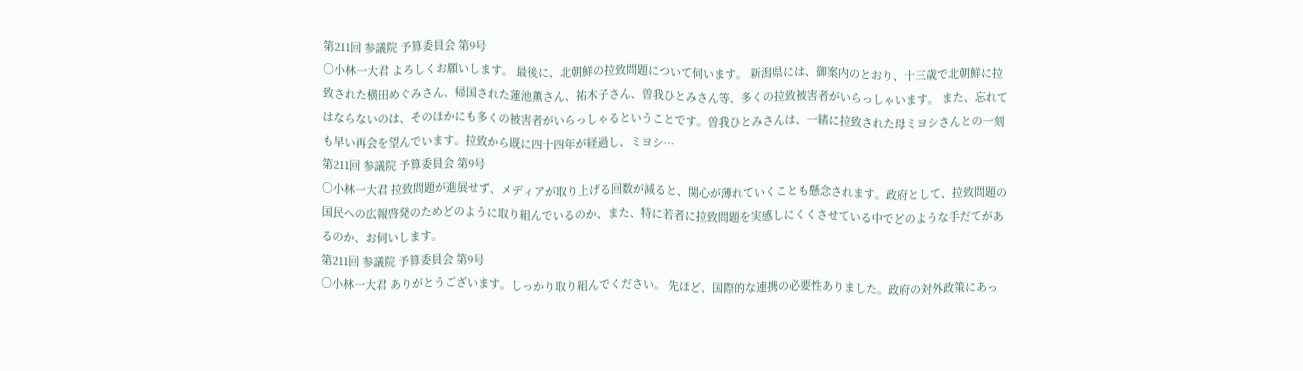第211回 参議院 予算委員会 第9号
○小林一大君 よろしくお願いします。 最後に、北朝鮮の拉致問題について伺います。 新潟県には、御案内のとおり、十三歳で北朝鮮に拉致された横田めぐみさん、帰国された蓮池薫さん、祐木子さん、曽我ひとみさん等、多くの拉致被害者がいらっしゃいます。 また、忘れてはならないのは、そのほかにも多くの被害者がいらっしゃるということです。曽我ひとみさんは、一緒に拉致された母ミヨシさんとの一刻も早い再会を望んでいます。拉致から既に四十四年が経過し、ミヨシ…
第211回 参議院 予算委員会 第9号
○小林一大君 拉致問題が進展せず、メディアが取り上げる回数が減ると、関心が薄れていくことも懸念されます。政府として、拉致問題の国民への広報啓発のためどのように取り組んでいるのか、また、特に若者に拉致問題を実感しにくくさせている中でどのような手だてがあるのか、お伺いします。
第211回 参議院 予算委員会 第9号
○小林一大君 ありがとうございます。しっかり取り組んでください。 先ほど、国際的な連携の必要性ありました。政府の対外政策にあっ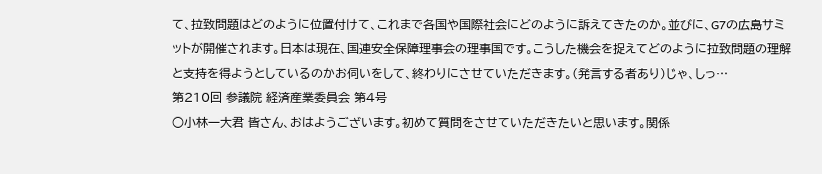て、拉致問題はどのように位置付けて、これまで各国や国際社会にどのように訴えてきたのか。並びに、G7の広島サミットが開催されます。日本は現在、国連安全保障理事会の理事国です。こうした機会を捉えてどのように拉致問題の理解と支持を得ようとしているのかお伺いをして、終わりにさせていただきます。(発言する者あり)じゃ、しっ…
第210回 参議院 経済産業委員会 第4号
○小林一大君 皆さん、おはようございます。初めて質問をさせていただきたいと思います。関係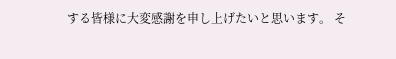する皆様に大変感謝を申し上げたいと思います。 そ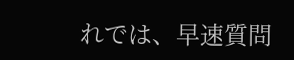れでは、早速質問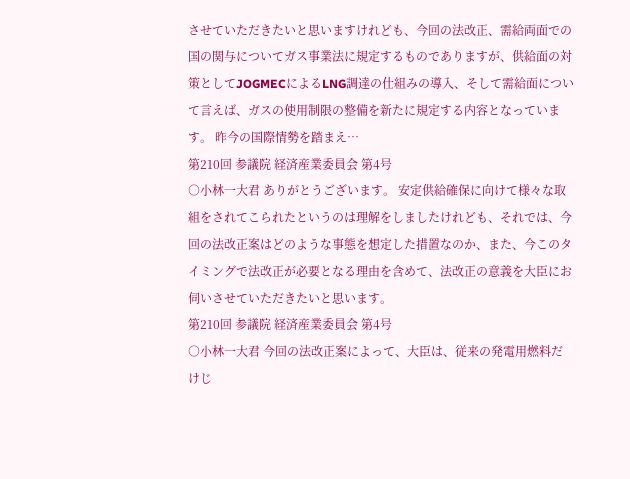させていただきたいと思いますけれども、今回の法改正、需給両面での国の関与についてガス事業法に規定するものでありますが、供給面の対策としてJOGMECによるLNG調達の仕組みの導入、そして需給面について言えば、ガスの使用制限の整備を新たに規定する内容となっています。 昨今の国際情勢を踏まえ…
第210回 参議院 経済産業委員会 第4号
○小林一大君 ありがとうございます。 安定供給確保に向けて様々な取組をされてこられたというのは理解をしましたけれども、それでは、今回の法改正案はどのような事態を想定した措置なのか、また、今このタイミングで法改正が必要となる理由を含めて、法改正の意義を大臣にお伺いさせていただきたいと思います。
第210回 参議院 経済産業委員会 第4号
○小林一大君 今回の法改正案によって、大臣は、従来の発電用燃料だけじ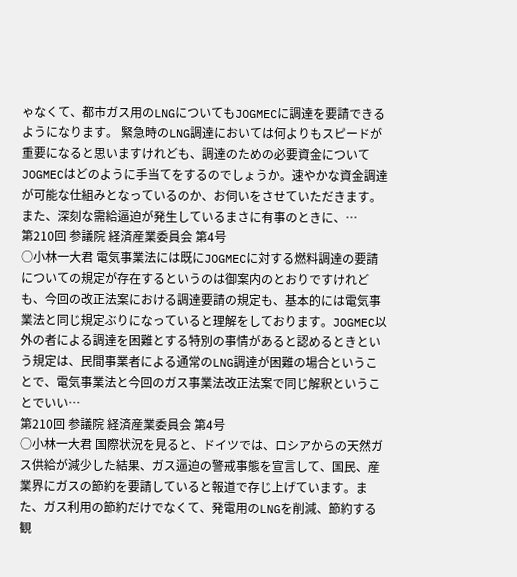ゃなくて、都市ガス用のLNGについてもJOGMECに調達を要請できるようになります。 緊急時のLNG調達においては何よりもスピードが重要になると思いますけれども、調達のための必要資金についてJOGMECはどのように手当てをするのでしょうか。速やかな資金調達が可能な仕組みとなっているのか、お伺いをさせていただきます。 また、深刻な需給逼迫が発生しているまさに有事のときに、…
第210回 参議院 経済産業委員会 第4号
○小林一大君 電気事業法には既にJOGMECに対する燃料調達の要請についての規定が存在するというのは御案内のとおりですけれども、今回の改正法案における調達要請の規定も、基本的には電気事業法と同じ規定ぶりになっていると理解をしております。JOGMEC以外の者による調達を困難とする特別の事情があると認めるときという規定は、民間事業者による通常のLNG調達が困難の場合ということで、電気事業法と今回のガス事業法改正法案で同じ解釈ということでいい…
第210回 参議院 経済産業委員会 第4号
○小林一大君 国際状況を見ると、ドイツでは、ロシアからの天然ガス供給が減少した結果、ガス逼迫の警戒事態を宣言して、国民、産業界にガスの節約を要請していると報道で存じ上げています。また、ガス利用の節約だけでなくて、発電用のLNGを削減、節約する観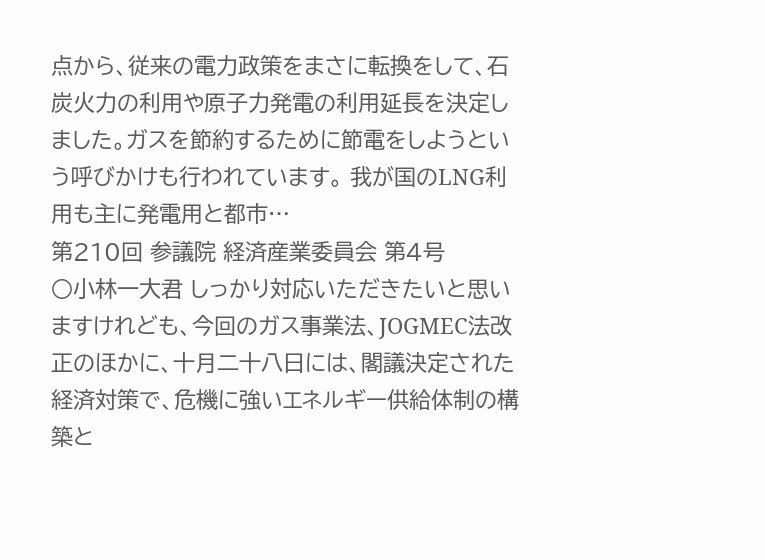点から、従来の電力政策をまさに転換をして、石炭火力の利用や原子力発電の利用延長を決定しました。ガスを節約するために節電をしようという呼びかけも行われています。 我が国のLNG利用も主に発電用と都市…
第210回 参議院 経済産業委員会 第4号
○小林一大君 しっかり対応いただきたいと思いますけれども、今回のガス事業法、JOGMEC法改正のほかに、十月二十八日には、閣議決定された経済対策で、危機に強いエネルギー供給体制の構築と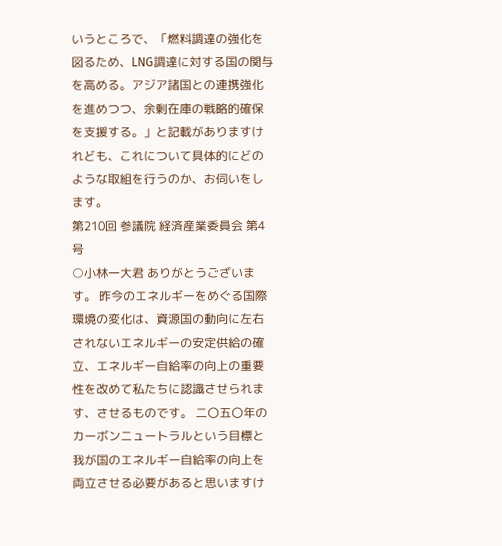いうところで、「燃料調達の強化を図るため、LNG調達に対する国の関与を高める。アジア諸国との連携強化を進めつつ、余剰在庫の戦略的確保を支援する。」と記載がありますけれども、これについて具体的にどのような取組を行うのか、お伺いをします。
第210回 参議院 経済産業委員会 第4号
○小林一大君 ありがとうございます。 昨今のエネルギーをめぐる国際環境の変化は、資源国の動向に左右されないエネルギーの安定供給の確立、エネルギー自給率の向上の重要性を改めて私たちに認識させられます、させるものです。 二〇五〇年のカーボンニュートラルという目標と我が国のエネルギー自給率の向上を両立させる必要があると思いますけ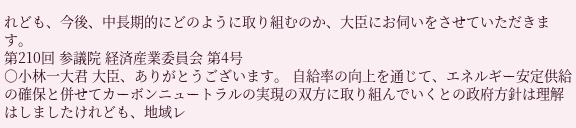れども、今後、中長期的にどのように取り組むのか、大臣にお伺いをさせていただきます。
第210回 参議院 経済産業委員会 第4号
○小林一大君 大臣、ありがとうございます。 自給率の向上を通じて、エネルギー安定供給の確保と併せてカーボンニュートラルの実現の双方に取り組んでいくとの政府方針は理解はしましたけれども、地域レ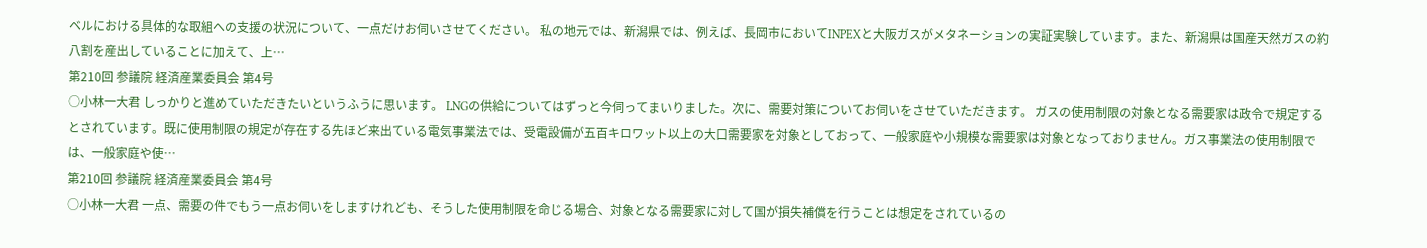ベルにおける具体的な取組への支援の状況について、一点だけお伺いさせてください。 私の地元では、新潟県では、例えば、長岡市においてINPEXと大阪ガスがメタネーションの実証実験しています。また、新潟県は国産天然ガスの約八割を産出していることに加えて、上…
第210回 参議院 経済産業委員会 第4号
○小林一大君 しっかりと進めていただきたいというふうに思います。 LNGの供給についてはずっと今伺ってまいりました。次に、需要対策についてお伺いをさせていただきます。 ガスの使用制限の対象となる需要家は政令で規定するとされています。既に使用制限の規定が存在する先ほど来出ている電気事業法では、受電設備が五百キロワット以上の大口需要家を対象としておって、一般家庭や小規模な需要家は対象となっておりません。ガス事業法の使用制限では、一般家庭や使…
第210回 参議院 経済産業委員会 第4号
○小林一大君 一点、需要の件でもう一点お伺いをしますけれども、そうした使用制限を命じる場合、対象となる需要家に対して国が損失補償を行うことは想定をされているの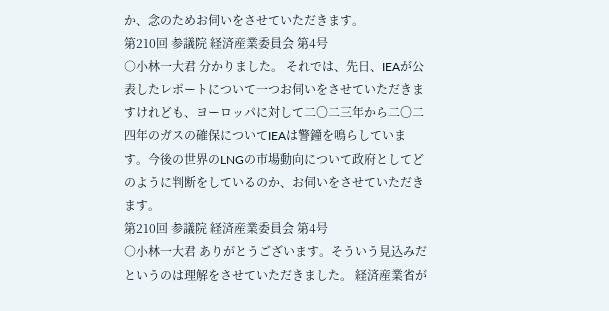か、念のためお伺いをさせていただきます。
第210回 参議院 経済産業委員会 第4号
○小林一大君 分かりました。 それでは、先日、IEAが公表したレポートについて一つお伺いをさせていただきますけれども、ヨーロッパに対して二〇二三年から二〇二四年のガスの確保についてIEAは警鐘を鳴らしています。今後の世界のLNGの市場動向について政府としてどのように判断をしているのか、お伺いをさせていただきます。
第210回 参議院 経済産業委員会 第4号
○小林一大君 ありがとうございます。そういう見込みだというのは理解をさせていただきました。 経済産業省が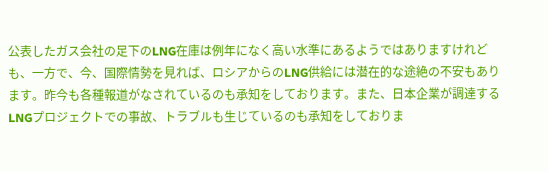公表したガス会社の足下のLNG在庫は例年になく高い水準にあるようではありますけれども、一方で、今、国際情勢を見れば、ロシアからのLNG供給には潜在的な途絶の不安もあります。昨今も各種報道がなされているのも承知をしております。また、日本企業が調達するLNGプロジェクトでの事故、トラブルも生じているのも承知をしておりま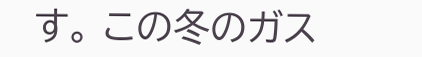す。 この冬のガス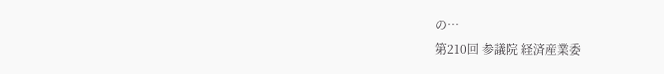の…
第210回 参議院 経済産業委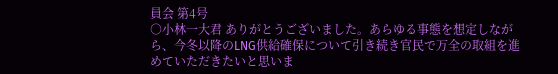員会 第4号
○小林一大君 ありがとうございました。あらゆる事態を想定しながら、今冬以降のLNG供給確保について引き続き官民で万全の取組を進めていただきたいと思いま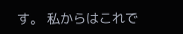す。 私からはこれで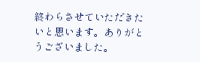終わらさせていただきたいと思います。ありがとうございました。